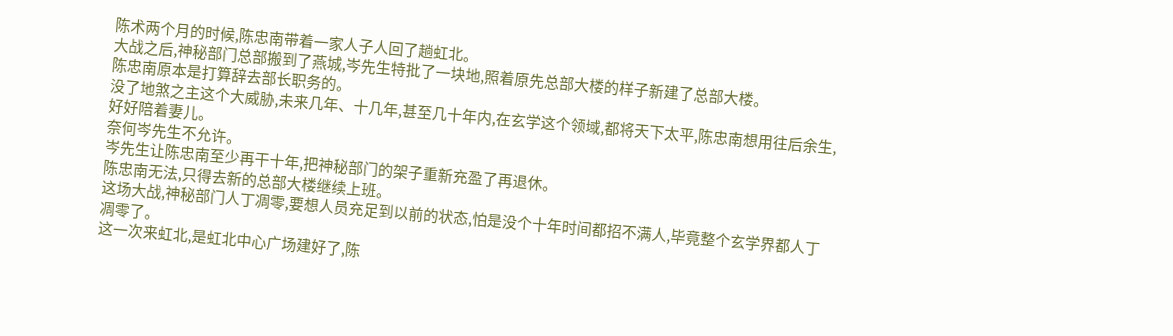陈术两个月的时候,陈忠南带着一家人子人回了趟虹北。
大战之后,神秘部门总部搬到了燕城,岑先生特批了一块地,照着原先总部大楼的样子新建了总部大楼。
陈忠南原本是打算辞去部长职务的。
没了地煞之主这个大威胁,未来几年、十几年,甚至几十年内,在玄学这个领域,都将天下太平,陈忠南想用往后余生,好好陪着妻儿。
奈何岑先生不允许。
岑先生让陈忠南至少再干十年,把神秘部门的架子重新充盈了再退休。
陈忠南无法,只得去新的总部大楼继续上班。
这场大战,神秘部门人丁凋零,要想人员充足到以前的状态,怕是没个十年时间都招不满人,毕竟整个玄学界都人丁凋零了。
这一次来虹北,是虹北中心广场建好了,陈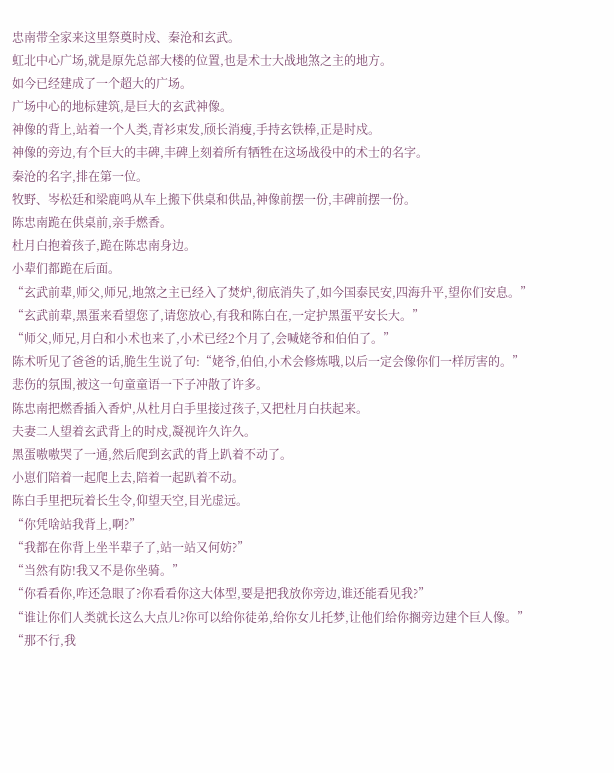忠南带全家来这里祭奠时戍、秦沧和玄武。
虹北中心广场,就是原先总部大楼的位置,也是术士大战地煞之主的地方。
如今已经建成了一个超大的广场。
广场中心的地标建筑,是巨大的玄武神像。
神像的背上,站着一个人类,青衫束发,颀长消瘦,手持玄铁棒,正是时戍。
神像的旁边,有个巨大的丰碑,丰碑上刻着所有牺牲在这场战役中的术士的名字。
秦沧的名字,排在第一位。
牧野、岑松廷和梁鹿鸣从车上搬下供桌和供品,神像前摆一份,丰碑前摆一份。
陈忠南跪在供桌前,亲手燃香。
杜月白抱着孩子,跪在陈忠南身边。
小辈们都跪在后面。
“玄武前辈,师父,师兄,地煞之主已经入了焚炉,彻底消失了,如今国泰民安,四海升平,望你们安息。”
“玄武前辈,黑蛋来看望您了,请您放心,有我和陈白在,一定护黑蛋平安长大。”
“师父,师兄,月白和小术也来了,小术已经2个月了,会喊姥爷和伯伯了。”
陈术听见了爸爸的话,脆生生说了句:“姥爷,伯伯,小术会修炼哦,以后一定会像你们一样厉害的。”
悲伤的氛围,被这一句童童语一下子冲散了许多。
陈忠南把燃香插入香炉,从杜月白手里接过孩子,又把杜月白扶起来。
夫妻二人望着玄武背上的时戍,凝视许久许久。
黑蛋嗷嗷哭了一通,然后爬到玄武的背上趴着不动了。
小崽们陪着一起爬上去,陪着一起趴着不动。
陈白手里把玩着长生令,仰望天空,目光虚远。
“你凭啥站我背上,啊?”
“我都在你背上坐半辈子了,站一站又何妨?”
“当然有防!我又不是你坐骑。”
“你看看你,咋还急眼了?你看看你这大体型,要是把我放你旁边,谁还能看见我?”
“谁让你们人类就长这么大点儿?你可以给你徒弟,给你女儿托梦,让他们给你搁旁边建个巨人像。”
“那不行,我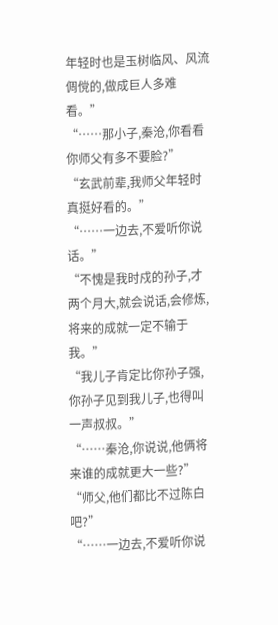年轻时也是玉树临风、风流倜傥的,做成巨人多难看。”
“……那小子,秦沧,你看看你师父有多不要脸?”
“玄武前辈,我师父年轻时真挺好看的。”
“……一边去,不爱听你说话。”
“不愧是我时戍的孙子,才两个月大,就会说话,会修炼,将来的成就一定不输于我。”
“我儿子肯定比你孙子强,你孙子见到我儿子,也得叫一声叔叔。”
“……秦沧,你说说,他俩将来谁的成就更大一些?”
“师父,他们都比不过陈白吧?”
“……一边去,不爱听你说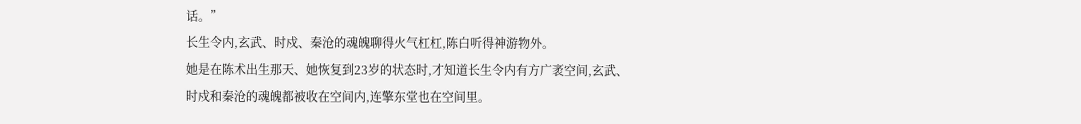话。”
长生令内,玄武、时戍、秦沧的魂魄聊得火气杠杠,陈白听得神游物外。
她是在陈术出生那天、她恢复到23岁的状态时,才知道长生令内有方广袤空间,玄武、时戍和秦沧的魂魄都被收在空间内,连擎东堂也在空间里。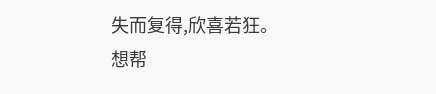失而复得,欣喜若狂。
想帮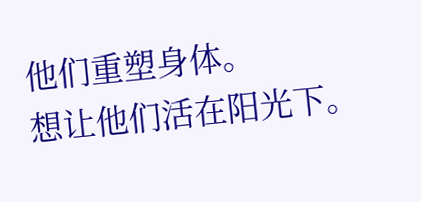他们重塑身体。
想让他们活在阳光下。